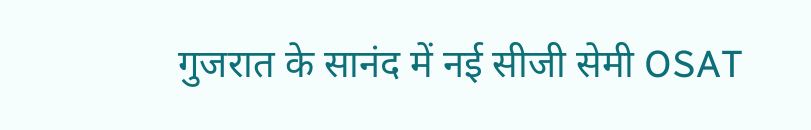गुजरात के सानंद में नई सीजी सेमी OSAT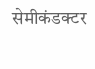सेमीकंडक्टर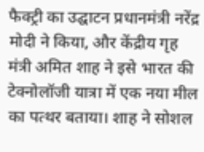फैक्ट्री का उद्घाटन प्रधानमंत्री नरेंद्र मोदी ने किया, और केंद्रीय गृह मंत्री अमित शाह ने इसे भारत की टेक्नोलॉजी यात्रा में एक नया मील का पत्थर बताया। शाह ने सोशल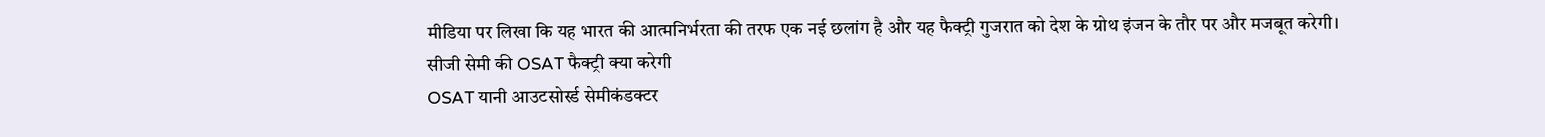मीडिया पर लिखा कि यह भारत की आत्मनिर्भरता की तरफ एक नई छलांग है और यह फैक्ट्री गुजरात को देश के ग्रोथ इंजन के तौर पर और मजबूत करेगी।
सीजी सेमी की OSAT फैक्ट्री क्या करेगी
OSAT यानी आउटसोर्स्ड सेमीकंडक्टर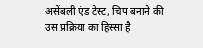असेंबली एंड टेस्ट, चिप बनाने की उस प्रक्रिया का हिस्सा है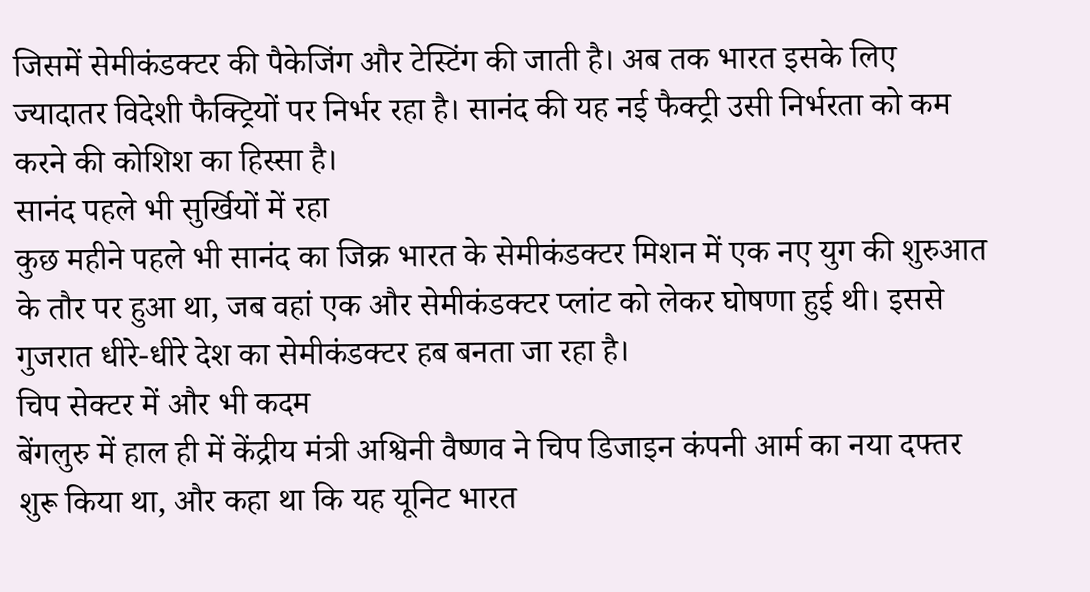जिसमें सेमीकंडक्टर की पैकेजिंग और टेस्टिंग की जाती है। अब तक भारत इसके लिए ज्यादातर विदेशी फैक्ट्रियों पर निर्भर रहा है। सानंद की यह नई फैक्ट्री उसी निर्भरता को कम करने की कोशिश का हिस्सा है।
सानंद पहले भी सुर्खियों में रहा
कुछ महीने पहले भी सानंद का जिक्र भारत के सेमीकंडक्टर मिशन में एक नए युग की शुरुआत के तौर पर हुआ था, जब वहां एक और सेमीकंडक्टर प्लांट को लेकर घोषणा हुई थी। इससे गुजरात धीरे-धीरे देश का सेमीकंडक्टर हब बनता जा रहा है।
चिप सेक्टर में और भी कदम
बेंगलुरु में हाल ही में केंद्रीय मंत्री अश्विनी वैष्णव ने चिप डिजाइन कंपनी आर्म का नया दफ्तर शुरू किया था, और कहा था कि यह यूनिट भारत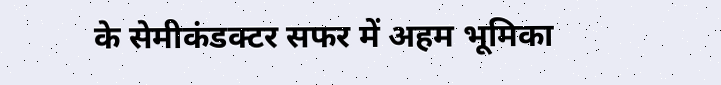के सेमीकंडक्टर सफर में अहम भूमिका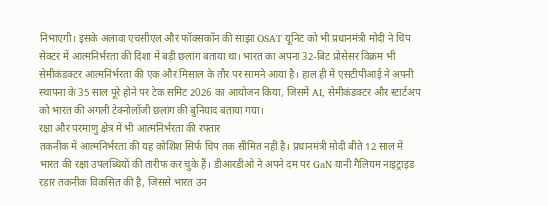निभाएगी। इसके अलावा एचसीएल और फॉक्सकॉन की साझा OSAT यूनिट को भी प्रधानमंत्री मोदी ने चिप सेक्टर में आत्मनिर्भरता की दिशा में बड़ी छलांग बताया था। भारत का अपना 32-बिट प्रोसेसर विक्रम भी सेमीकंडक्टर आत्मनिर्भरता की एक और मिसाल के तौर पर सामने आया है। हाल ही में एसटीपीआई ने अपनी स्थापना के 35 साल पूरे होने पर टेक समिट 2026 का आयोजन किया, जिसमें AI, सेमीकंडक्टर और स्टार्टअप को भारत की अगली टेक्नोलॉजी छलांग की बुनियाद बताया गया।
रक्षा और परमाणु क्षेत्र में भी आत्मनिर्भरता की रफ्तार
तकनीक में आत्मनिर्भरता की यह कोशिश सिर्फ चिप तक सीमित नहीं है। प्रधानमंत्री मोदी बीते 12 साल में भारत की रक्षा उपलब्धियों की तारीफ कर चुके हैं। डीआरडीओ ने अपने दम पर GaN यानी गैलियम नाइट्राइड रडार तकनीक विकसित की है, जिससे भारत उन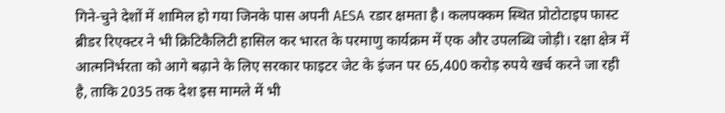गिने-चुने देशों में शामिल हो गया जिनके पास अपनी AESA रडार क्षमता है। कलपक्कम स्थित प्रोटोटाइप फास्ट ब्रीडर रिएक्टर ने भी क्रिटिकैलिटी हासिल कर भारत के परमाणु कार्यक्रम में एक और उपलब्धि जोड़ी। रक्षा क्षेत्र में आत्मनिर्भरता को आगे बढ़ाने के लिए सरकार फाइटर जेट के इंजन पर 65,400 करोड़ रुपये खर्च करने जा रही है, ताकि 2035 तक देश इस मामले में भी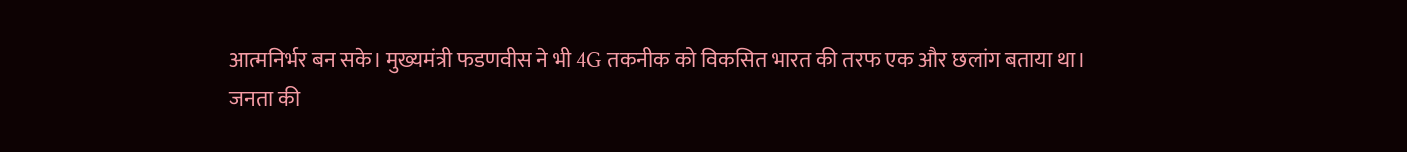आत्मनिर्भर बन सके। मुख्यमंत्री फडणवीस ने भी 4G तकनीक को विकसित भारत की तरफ एक और छलांग बताया था।
जनता की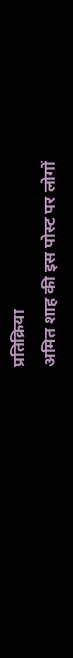प्रतिक्रिया
अमित शाह की इस पोस्ट पर लोगों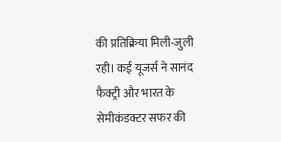की प्रतिक्रिया मिली-जुली रही। कई यूजर्स ने सानंद फैक्ट्री और भारत के सेमीकंडक्टर सफर की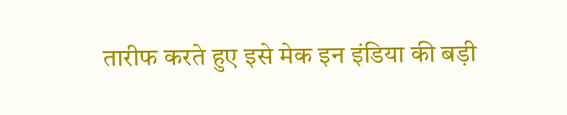तारीफ करते हुए इसे मेक इन इंडिया की बड़ी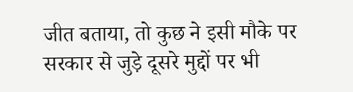जीत बताया, तो कुछ ने इसी मौके पर सरकार से जुड़े दूसरे मुद्दों पर भी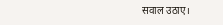सवाल उठाए।